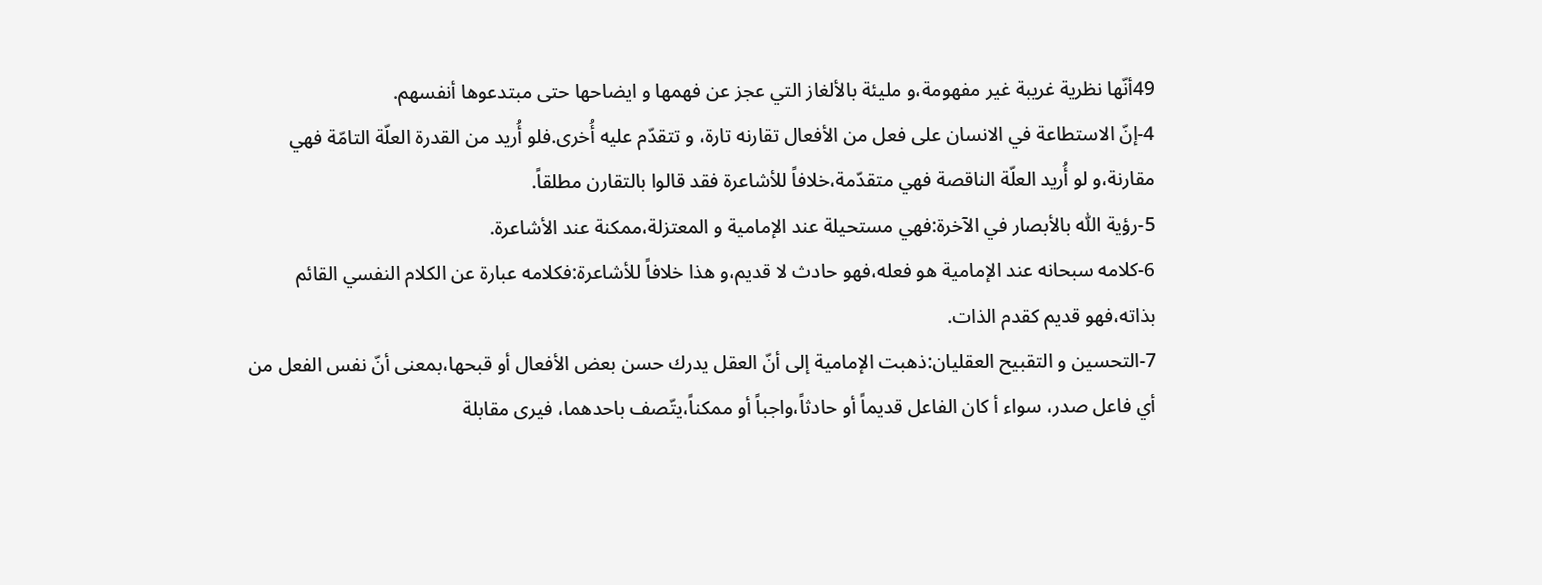49أنّها نظرية غريبة غير مفهومة،و مليئة بالألغاز التي عجز عن فهمها و ايضاحها حتى مبتدعوها أنفسهم.
4-إنّ الاستطاعة في الانسان على فعل من الأفعال تقارنه تارة، و تتقدّم عليه أُخرى.فلو أُريد من القدرة العلّة التامّة فهي مقارنة،و لو أُريد العلّة الناقصة فهي متقدّمة،خلافاً للأشاعرة فقد قالوا بالتقارن مطلقاً.
5-رؤية اللّٰه بالأبصار في الآخرة:فهي مستحيلة عند الإمامية و المعتزلة،ممكنة عند الأشاعرة.
6-كلامه سبحانه عند الإمامية هو فعله،فهو حادث لا قديم،و هذا خلافاً للأشاعرة:فكلامه عبارة عن الكلام النفسي القائم بذاته،فهو قديم كقدم الذات.
7-التحسين و التقبيح العقليان:ذهبت الإمامية إلى أنّ العقل يدرك حسن بعض الأفعال أو قبحها،بمعنى أنّ نفس الفعل من أي فاعل صدر، سواء أ كان الفاعل قديماً أو حادثاً،واجباً أو ممكناً،يتّصف باحدهما، فيرى مقابلة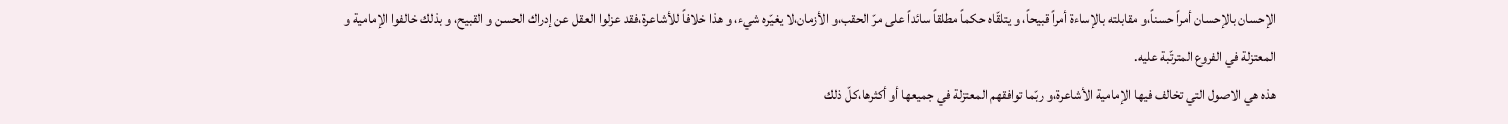الإحسان بالإحسان أمراً حسناً،و مقابلته بالإساءة أمراً قبيحاً، و يتلقّاه حكماً مطلقاً سائداً على مرّ الحقب،و الأزمان،لا يغيّره شيء، و هذا خلافاً للأشاعرة،فقد عزلوا العقل عن إدراك الحسن و القبيح، و بذلك خالفوا الإمامية و المعتزلة في الفروع المترتّبة عليه.
هذه هي الاصول التي تخالف فيها الإمامية الأشاعرة،و ربّما توافقهم المعتزلة في جميعها أو أكثرها،كلّ ذلك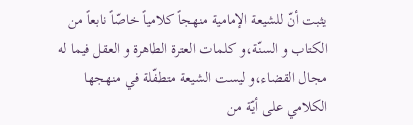يثبت أنّ للشيعة الإمامية منهجاً كلامياً خاصّاً نابعاً من الكتاب و السنّة،و كلمات العترة الطاهرة و العقل فيما له مجال القضاء،و ليست الشيعة متطفّلة في منهجها الكلامي على أيّة من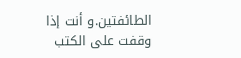الطائفتين.و أنت إذا وقفت على الكتب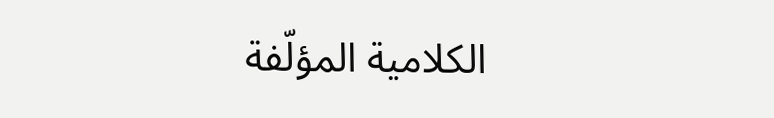الكلامية المؤلّفة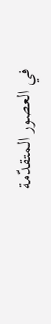في العصور المتقدّمة